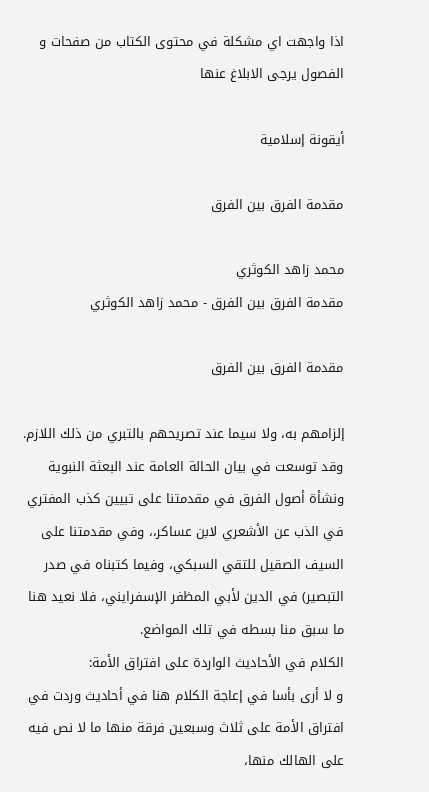اذا واجهت اي مشكلة في محتوى الكتاب من صفحات و الفصول يرجى الابلاغ عنها

أيقونة إسلامية

مقدمة الفرق بين الفرق

محمد زاهد الكوثري
مقدمة الفرق بين الفرق - محمد زاهد الكوثري

مقدمة الفرق بين الفرق

إلزامهم به، ولا سيما عند تصريحهم بالتبري من ذلك اللازم.
وقد توسعت في بيان الحالة العامة عند البعثة النبوية ونشأة أصول الفرق في مقدمتنا على تبيين كذب المفتري في الذب عن الأشعري لابن عساکر،، وفي مقدمتنا على السيف الصقيل للتقي السبكي، وفيما كتبناه في صدر التبصير) في الدين لأبي المظفر الإسفرايني، فلا نعيد هنا ما سبق منا بسطه في تلك المواضع.
الكلام في الأحاديث الواردة على افتراق الأمة:
و لا أرى بأسا في إعاجة الكلام هنا في أحاديث وردت في افتراق الأمة على ثلاث وسبعين فرقة منها ما لا نص فيه على الهالك منها،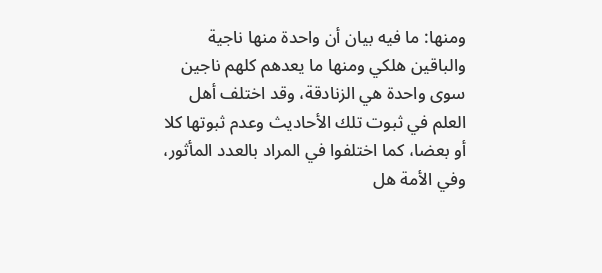ومنها: ما فيه بيان أن واحدة منها ناجية والباقين هلكي ومنها ما يعدهم كلهم ناجين سوى واحدة هي الزنادقة، وقد اختلف أهل العلم في ثبوت تلك الأحاديث وعدم ثبوتها كلا أو بعضا، كما اختلفوا في المراد بالعدد المأثور، وفي الأمة هل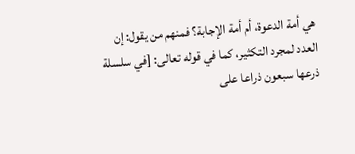هي أمة الدعوة، أم أمة الإجابة؟ فمنهم من يقول: إن العدد لمجرد التكثير، كما في قوله تعالى: [في سلسلة ذرعها سبعون ذراعا على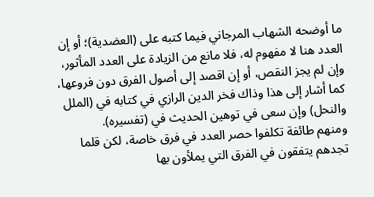ما أوضحه الشهاب المرجاني فيما كتبه على (العضدية)؛ أو إن العدد هنا لا مفهوم له، فلا مانع من الزيادة على العدد المأثور، وإن لم يجز النقص، أو إن اقصد إلى أصول الفرق دون فروعها، كما أشار إلى هذا وذاك فخر الدين الرازي في كتابه في (الملل والنحل) وإن سعى في توهين الحديث في (تفسيره).
ومنهم طائفة تكلفوا حصر العدد في فرق خاصة، لكن قلما تجدهم يتفقون في الفرق التي يملأون بها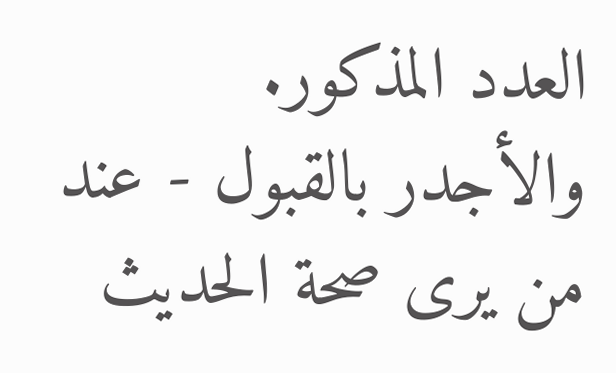العدد المذكور.
والأجدر بالقبول - عند من يرى صحة الحديث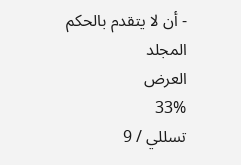- أن لا يتقدم بالحكم
المجلد
العرض
33%
تسللي / 9